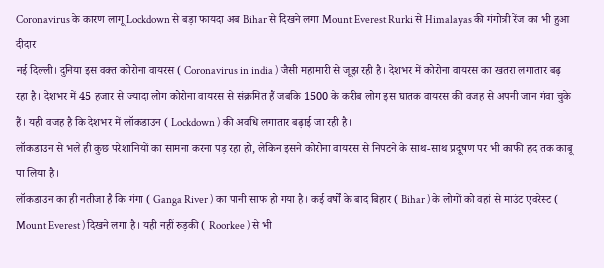Coronavirus के कारण लागू Lockdown से बड़ा फायदा अब Bihar से दिखने लगा Mount Everest Rurki से Himalayas की गंगोत्री रेंज का भी हुआ दीदार
नई दिल्ली। दुनिया इस वक्त कोरोना वायरस ( Coronavirus in india ) जैसी महामारी से जूझ रही है। देशभर में कोरोना वायरस का खतरा लगातार बढ़ रहा है। देशभर में 45 हजार से ज्यादा लोग कोरोना वायरस से संक्रमित हैं जबकि 1500 के करीब लोग इस घातक वायरस की वजह से अपनी जान गंवा चुके हैं। यही वजह है कि देशभर में लॉकडाउन ( Lockdown ) की अवधि लगातार बढ़ाई जा रही है।
लॉकडाउन से भले ही कुछ परेशानियों का सामना करना पड़ रहा हो, लेकिन इसने कोरोना वायरस से निपटने के साथ-साथ प्रदूषण पर भी काफी हद तक काबू पा लिया है।
लॉकडाउन का ही नतीजा है कि गंगा ( Ganga River ) का पानी साफ हो गया है। कई वर्षों के बाद बिहार ( Bihar ) के लोगों को वहां से माउंट एवरेस्ट ( Mount Everest ) दिखने लगा है। यही नहीं रुड़की ( Roorkee ) से भी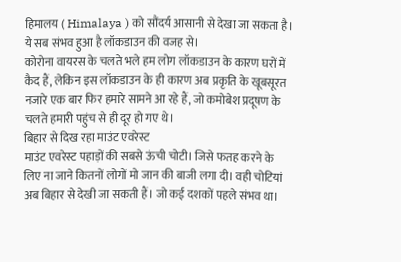हिमालय ( Himalaya ) को सौंदर्य आसानी से देखा जा सकता है। ये सब संभव हुआ है लॉकडाउन की वजह से।
कोरोना वायरस के चलते भले हम लोग लॉकडाउन के कारण घरों में कैद हैं, लेकिन इस लॉकडाउन के ही कारण अब प्रकृति के खूबसूरत नजारे एक बार फिर हमारे सामने आ रहे हैं, जो कमोबेश प्रदूषण के चलते हमारी पहुंच से ही दूर हो गए थे।
बिहार से दिख रहा माउंट एवरेस्ट
माउंट एवरेस्ट पहाड़ों की सबसे ऊंची चोटी। जिसे फतह करने के लिए ना जाने कितनों लोगों मो जान की बाजी लगा दी। वही चोटियां अब बिहार से देखी जा सकती हैं। जो कई दशकों पहले संभव था।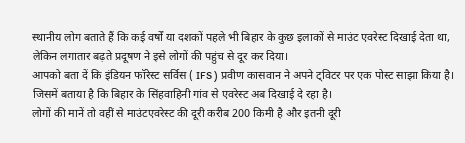स्थानीय लोग बताते हैं कि कई वर्षों या दशकों पहले भी बिहार के कुछ इलाकों से माउंट एवरेस्ट दिखाई देता था, लेकिन लगातार बढ़ते प्रदूषण ने इसे लोगों की पहुंच से दूर कर दिया।
आपको बता दें कि इंडियन फॉरेस्ट सर्विस ( IFS ) प्रवीण कासवान ने अपने ट्विटर पर एक पोस्ट साझा किया है। जिसमें बताया है कि बिहार के सिंहवाहिनी गांव से एवरेस्ट अब दिखाई दे रहा है।
लोगों की मानें तो वहीं से माउंटएवरेस्ट की दूरी करीब 200 किमी है और इतनी दूरी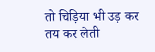तो चिड़िया भी उड़ कर तय कर लेती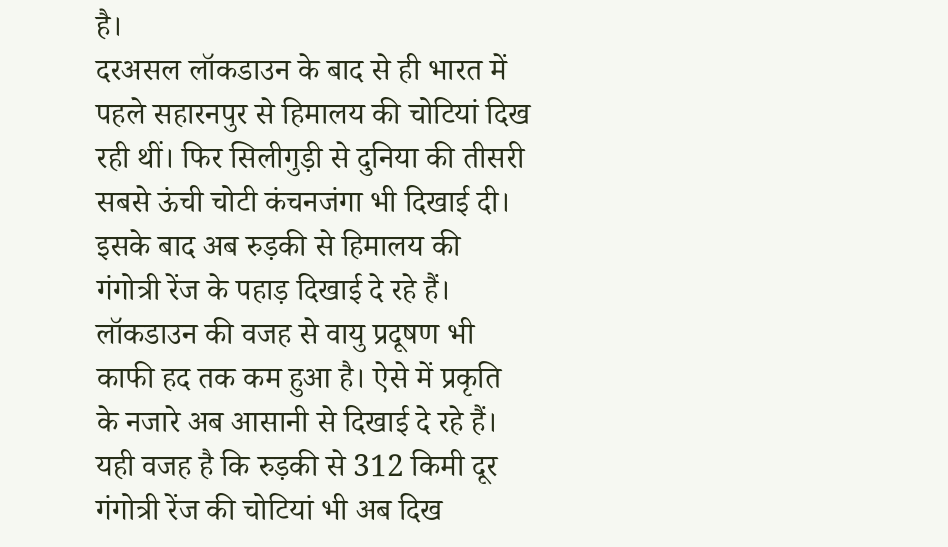है।
दरअसल लॉकडाउन के बाद से ही भारत में पहले सहारनपुर से हिमालय की चोटियां दिख रही थीं। फिर सिलीगुड़ी से दुनिया की तीसरी सबसे ऊंची चोटी कंचनजंगा भी दिखाई दी। इसके बाद अब रुड़की से हिमालय की गंगोत्री रेंज के पहाड़ दिखाई दे रहे हैं।
लॉकडाउन की वजह से वायु प्रदूषण भी काफी हद तक कम हुआ है। ऐसे में प्रकृति के नजारे अब आसानी से दिखाई दे रहे हैं। यही वजह है कि रुड़की से 312 किमी दूर गंगोत्री रेंज की चोटियां भी अब दिख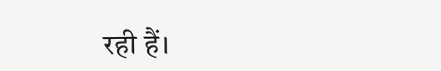रही हैं।